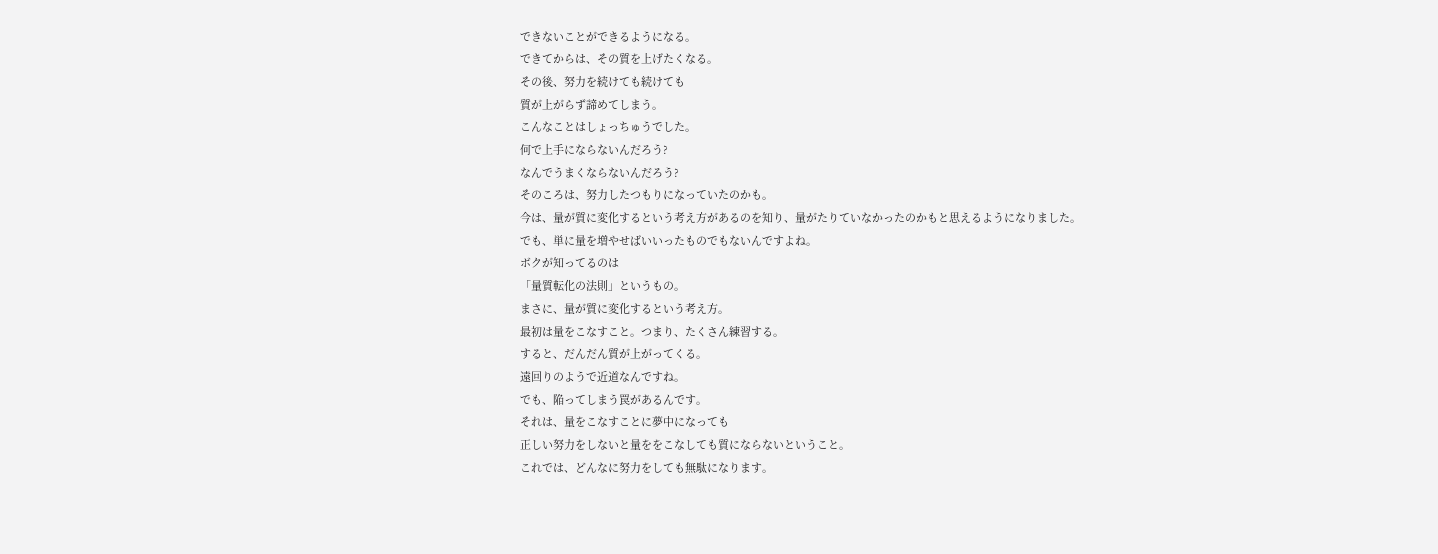できないことができるようになる。
できてからは、その質を上げたくなる。
その後、努力を続けても続けても
質が上がらず諦めてしまう。
こんなことはしょっちゅうでした。
何で上手にならないんだろう?
なんでうまくならないんだろう?
そのころは、努力したつもりになっていたのかも。
今は、量が質に変化するという考え方があるのを知り、量がたりていなかったのかもと思えるようになりました。
でも、単に量を増やせばいいったものでもないんですよね。
ボクが知ってるのは
「量質転化の法則」というもの。
まさに、量が質に変化するという考え方。
最初は量をこなすこと。つまり、たくさん練習する。
すると、だんだん質が上がってくる。
遠回りのようで近道なんですね。
でも、陥ってしまう罠があるんです。
それは、量をこなすことに夢中になっても
正しい努力をしないと量ををこなしても質にならないということ。
これでは、どんなに努力をしても無駄になります。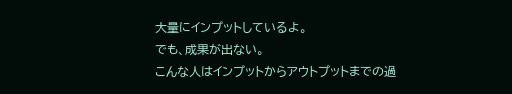大量にインプットしているよ。
でも、成果が出ない。
こんな人はインプットからアウトプットまでの過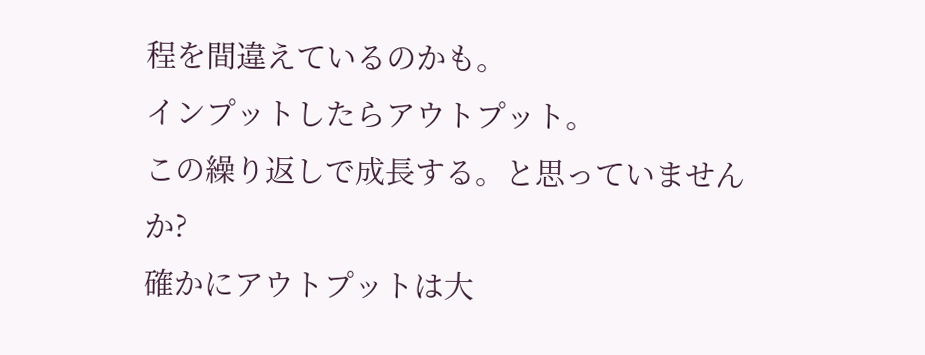程を間違えているのかも。
インプットしたらアウトプット。
この繰り返しで成長する。と思っていませんか?
確かにアウトプットは大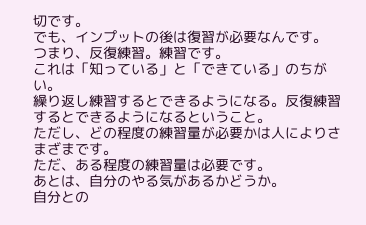切です。
でも、インプットの後は復習が必要なんです。
つまり、反復練習。練習です。
これは「知っている」と「できている」のちがい。
繰り返し練習するとできるようになる。反復練習するとできるようになるということ。
ただし、どの程度の練習量が必要かは人によりさまざまです。
ただ、ある程度の練習量は必要です。
あとは、自分のやる気があるかどうか。
自分との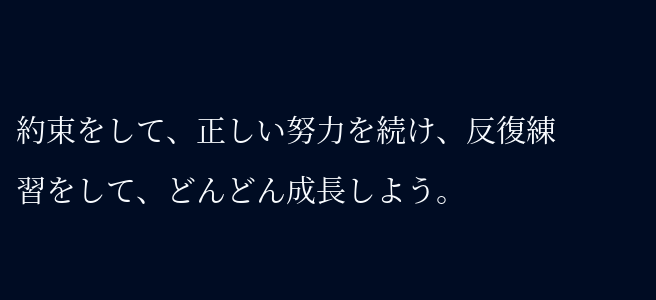約束をして、正しい努力を続け、反復練習をして、どんどん成長しよう。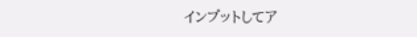インプットしてア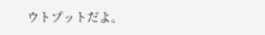ウトプットだよ。